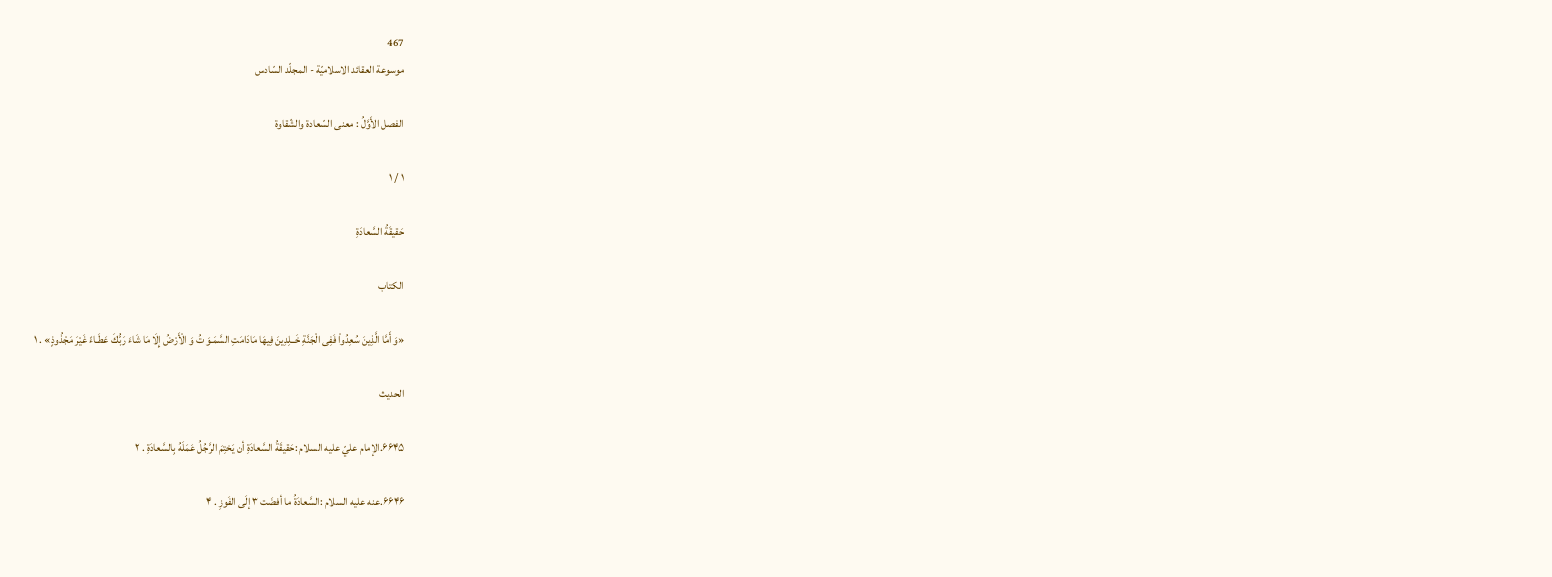467
موسوعة العقائد الاسلاميّة - المجلّد السّادس

الفصل الأَوَّلُ : معنى السّعادة والشّقاوة

۱ / ۱

حَقيقَةُ السَّعادَةِ

الكتاب

«وَ أَمَّا الَّذِينَ سُعِدُواْ فَفِى الْجَنَّةِ خَــلِدِينَ فِيهَا مَادَامَتِ السَّمَـوَ تُ وَ الْأَرْضُ إِلَا مَا شَاءَ رَبُّكَ عَطَـاءً غَيْرَ مَجْذُوذٍ» . ۱

الحديث

۶۶۴۵.الإمام عليّ عليه السلام :حَقيقَةُ السَّعادَةِ أن يَختِمَ الرَّجُلُ عَمَلَهُ بِالسَّعادَةِ . ۲

۶۶۴۶.عنه عليه السلام :السَّعادَةُ ما أفضَت ۳ إلَى الفَوزِ . ۴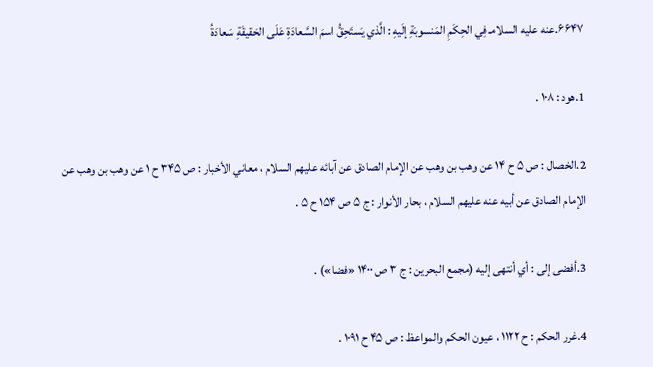۶۶۴۷.عنه عليه السلامـ فِي الحِكَمِ المَنسوبَةِ إلَيهِ : الَّذي يَستَحِقُّ اسمَ السَّعادَةِ عَلَى الحَقيقَةِ سَعادَةُ

1.هود : ۱۰۸ .

2.الخصال : ص ۵ ح ۱۴ عن وهب بن وهب عن الإمام الصادق عن آبائه عليهم السلام ، معاني الأخبار : ص ۳۴۵ ح ۱ عن وهب بن وهب عن الإمام الصادق عن أبيه عنه عليهم السلام ، بحار الأنوار : ج ۵ ص ۱۵۴ ح ۵ .

3.أفضى إلى : أي أنتهى إليه (مجمع البحرين : ج ۳ ص ۱۴۰۰ «فضا») .

4.غرر الحكم : ح ۱۱۲۲ ، عيون الحكم والمواعظ : ص ۴۵ ح ۱۰۹۱ .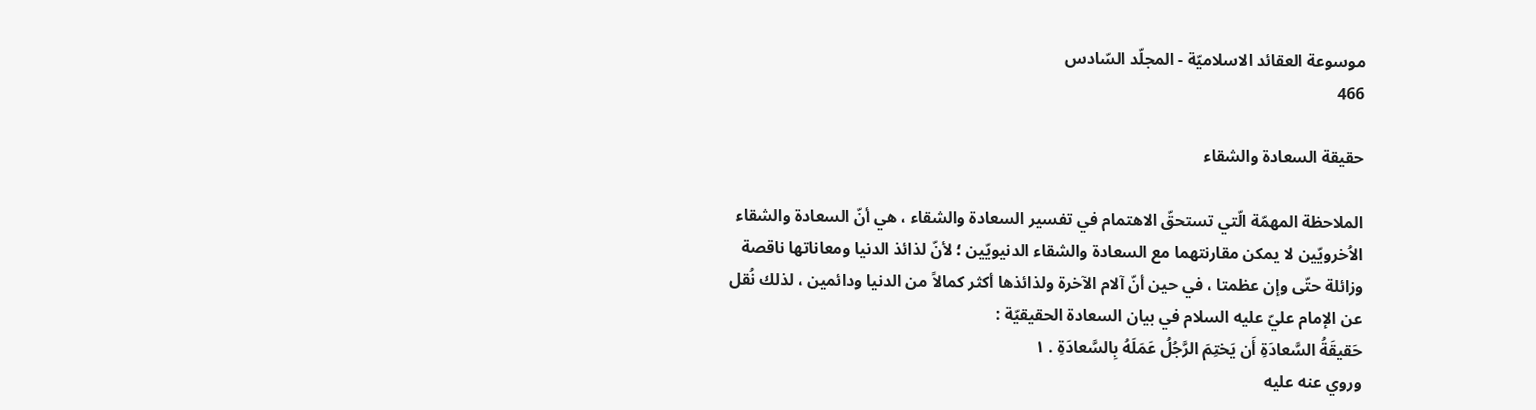موسوعة العقائد الاسلاميّة - المجلّد السّادس
466

حقيقة السعادة والشقاء

الملاحظة المهمّة الّتي تستحقّ الاهتمام في تفسير السعادة والشقاء ، هي أنّ السعادة والشقاء الاُخرويّين لا يمكن مقارنتهما مع السعادة والشقاء الدنيويّين ؛ لأنّ لذائذ الدنيا ومعاناتها ناقصة وزائلة حتّى وإن عظمتا ، في حين أنّ آلام الآخرة ولذائذها أكثر كمالاً من الدنيا ودائمين ، لذلك نُقل عن الإمام عليّ عليه السلام في بيان السعادة الحقيقيّة :
حَقيقَةُ السَّعادَةِ أَن يَختِمَ الرَّجُلُ عَمَلَهُ بِالسَّعادَةِ . ۱
وروي عنه عليه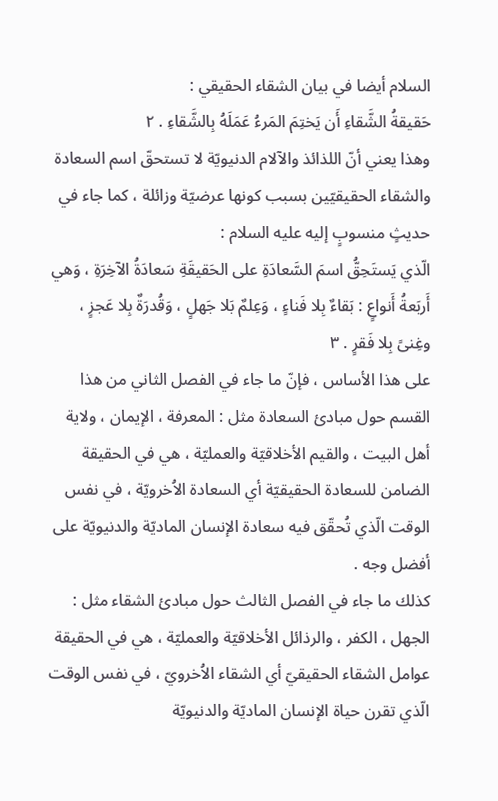السلام أيضا في بيان الشقاء الحقيقي :
حَقيقةُ الشَّقاءِ أَن يَختِمَ المَرءُ عَمَلَهُ بِالشَّقاءِ . ۲
وهذا يعني أنّ اللذائذ والآلام الدنيويّة لا تستحقّ اسم السعادة والشقاء الحقيقيّين بسبب كونها عرضيّة وزائلة ، كما جاء في حديثٍ منسوبٍ إليه عليه السلام :
الّذي يَستَحِقُّ اسمَ السَّعادَةِ على الحَقيقَةِ سَعادَةُ الآخِرَةِ ، وَهي أَربَعةُ أَنواعٍ : بَقاءٌ بِلا فَناءٍ ، وَعِلمٌ بَلا جَهلٍ ، وَقُدرَةٌ بِلا عَجزٍ ، وغِنىً بِلا فَقرٍ . ۳
على هذا الأساس ، فإنّ ما جاء في الفصل الثاني من هذا القسم حول مبادئ السعادة مثل : المعرفة ، الإيمان ، ولاية أهل البيت ، والقيم الأخلاقيّة والعمليّة ، هي في الحقيقة الضامن للسعادة الحقيقيّة أي السعادة الاُخرويّة ، في نفس الوقت الّذي تُحقّق فيه سعادة الإنسان الماديّة والدنيويّة على أفضل وجه .
كذلك ما جاء في الفصل الثالث حول مبادئ الشقاء مثل : الجهل ، الكفر ، والرذائل الأخلاقيّة والعمليّة ، هي في الحقيقة عوامل الشقاء الحقيقيّ أي الشقاء الاُخرويّ ، في نفس الوقت الّذي تقرن حياة الإنسان الماديّة والدنيويّة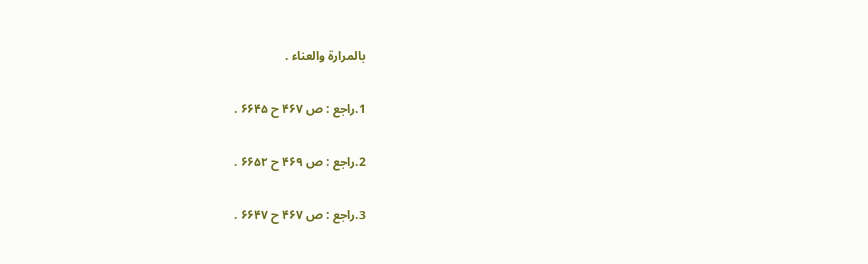بالمرارة والعناء .

1.راجع : ص ۴۶۷ ح ۶۶۴۵ .

2.راجع : ص ۴۶۹ ح ۶۶۵۲ .

3.راجع : ص ۴۶۷ ح ۶۶۴۷ .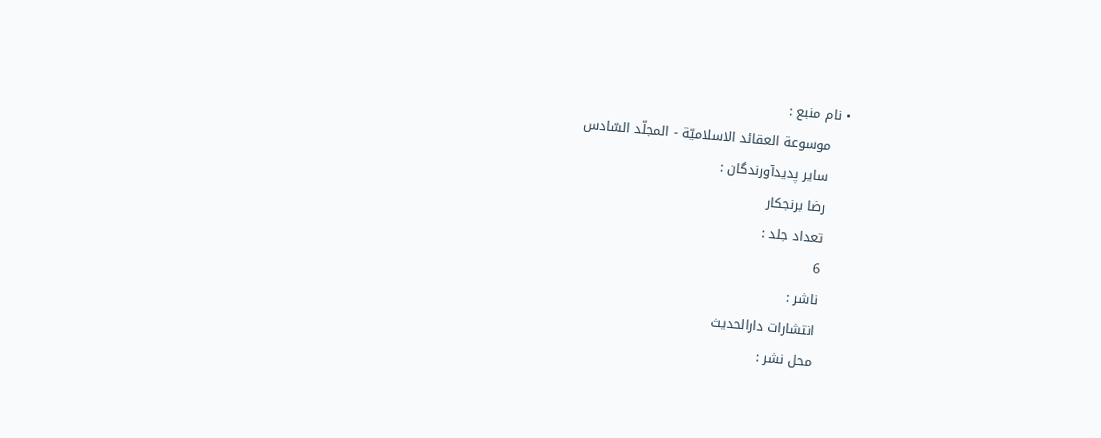• نام منبع :
    موسوعة العقائد الاسلاميّة - المجلّد السّادس
    سایر پدیدآورندگان :
    رضا برنجكار
    تعداد جلد :
    6
    ناشر :
    انتشارات دارالحدیث
    محل نشر :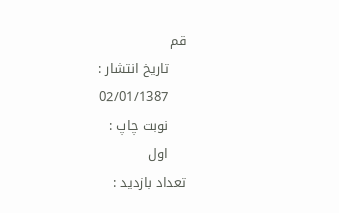قم
    تاریخ انتشار :
    02/01/1387
    نوبت چاپ :
    اول
تعداد بازدید :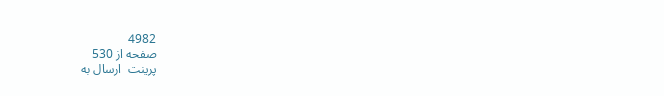4982
صفحه از 530
پرینت  ارسال به